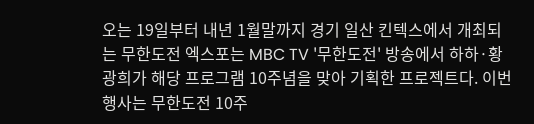오는 19일부터 내년 1월말까지 경기 일산 킨텍스에서 개최되는 무한도전 엑스포는 MBC TV '무한도전' 방송에서 하하·황광희가 해당 프로그램 10주념을 맞아 기획한 프로젝트다. 이번 행사는 무한도전 10주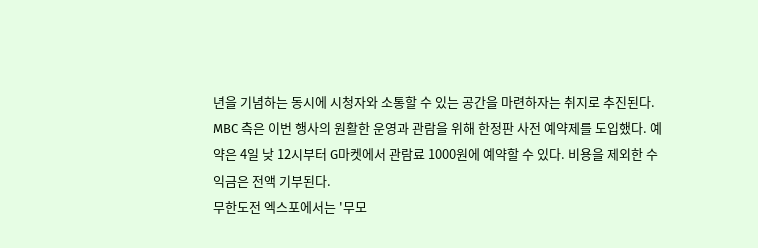년을 기념하는 동시에 시청자와 소통할 수 있는 공간을 마련하자는 취지로 추진된다.
MBC 측은 이번 행사의 원활한 운영과 관람을 위해 한정판 사전 예약제를 도입했다. 예약은 4일 낮 12시부터 G마켓에서 관람료 1000원에 예약할 수 있다. 비용을 제외한 수익금은 전액 기부된다.
무한도전 엑스포에서는 '무모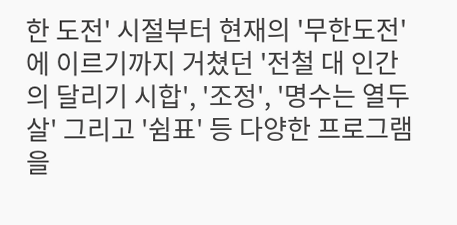한 도전' 시절부터 현재의 '무한도전'에 이르기까지 거쳤던 '전철 대 인간의 달리기 시합', '조정', '명수는 열두살' 그리고 '쉼표' 등 다양한 프로그램을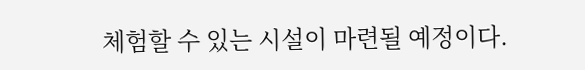체험할 수 있는 시설이 마련될 예정이다.